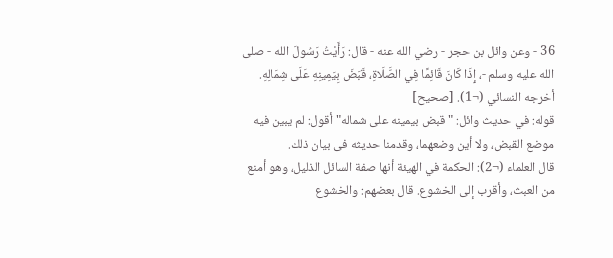36 - وعن وائل بن حجر - رضي الله عنه - قال: رَأَيْتُ رَسُولَ الله - صلى الله عليه وسلم -، إِذَا كَانَ قَائِمًا فِي الصَّلَاةِ، قَبَضَ بِيَمِينِهِ عَلَى شِمَالِهِ. أخرجه النسائي (¬1). [صحيح]
قوله: في حديث وائل: "قبض بيمينه على شماله" أقول: لم يبين فيه موضع القبض، ولا أين وضعهما، وقدمنا حديثه فى بيان ذلك.
قال العلماء (¬2): الحكمة في الهيئة أنها صفة السائل الذليل، وهو أمنع من العبث، وأقرب إلى الخشوع. قال بعضهم: والخشوع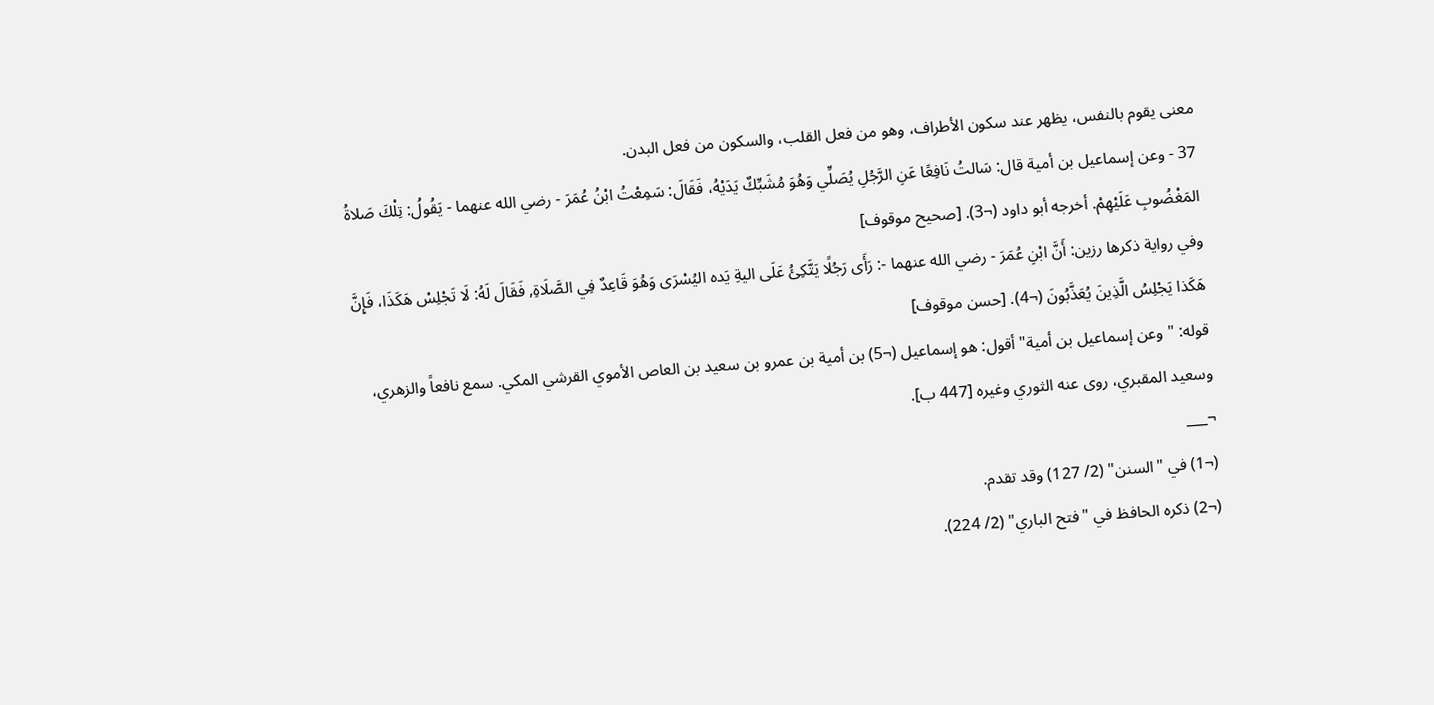معنى يقوم بالنفس، يظهر عند سكون الأطراف، وهو من فعل القلب، والسكون من فعل البدن.
37 - وعن إسماعيل بن أمية قال: سَالتُ نَافِعًا عَنِ الرَّجُلِ يُصَلِّي وَهُوَ مُشَبِّكٌ يَدَيْهُ، فَقَالَ: سَمِعْتُ ابْنُ عُمَرَ - رضي الله عنهما - يَقُولُ: تِلْكَ صَلاةُ المَغْضُوبِ عَلَيْهِمْ. أخرجه أبو داود (¬3). [صحيح موقوف]
وفي رواية ذكرها رزين: أَنَّ ابْنِ عُمَرَ - رضي الله عنهما -: رَأَى رَجُلًا يَتَّكِئُ عَلَى اليةِ يَده اليُسْرَى وَهُوَ قَاعِدٌ فِي الصَّلَاةِ, فَقَالَ لَهُ: لَا تَجْلِسْ هَكَذَا، فَإِنَّ هَكَذا يَجْلِسُ الَّذِينَ يُعَذَّبُونَ (¬4). [حسن موقوف]
قوله: "وعن إسماعيل بن أمية" أقول: هو إسماعيل (¬5) بن أمية بن عمرو بن سعيد بن العاص الأموي القرشي المكي. سمع نافعاً والزهري، وسعيد المقبري، روى عنه الثوري وغيره [447 ب].
¬___
(¬1) في "السنن" (2/ 127) وقد تقدم.
(¬2) ذكره الحافظ في "فتح الباري" (2/ 224).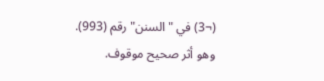(¬3) في "السنن" رقم (993). وهو أثر صحيح موقوف.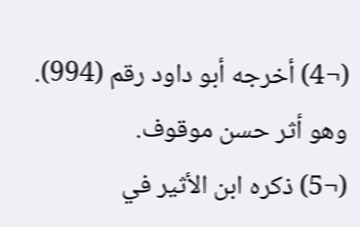(¬4) أخرجه أبو داود رقم (994). وهو أثر حسن موقوف.
(¬5) ذكره ابن الأثير في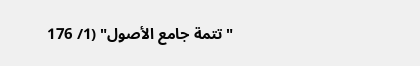"تتمة جامع الأصول" (1/ 176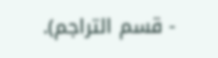- قسم التراجم).